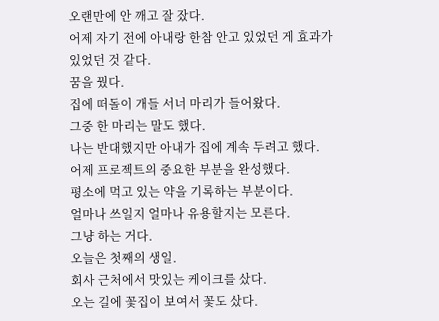오랜만에 안 깨고 잘 잤다.
어제 자기 전에 아내랑 한참 안고 있었던 게 효과가 있었던 것 같다.
꿈을 꿨다.
집에 떠돌이 개들 서너 마리가 들어왔다.
그중 한 마리는 말도 했다.
나는 반대했지만 아내가 집에 계속 두려고 했다.
어제 프로젝트의 중요한 부분을 완성했다.
평소에 먹고 있는 약을 기록하는 부분이다.
얼마나 쓰일지 얼마나 유용할지는 모른다.
그냥 하는 거다.
오늘은 첫째의 생일.
회사 근처에서 맛있는 케이크를 샀다.
오는 길에 꽃집이 보여서 꽃도 샀다.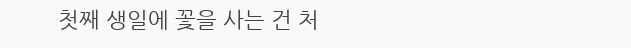첫째 생일에 꽃을 사는 건 처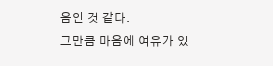음인 것 같다.
그만큼 마음에 여유가 있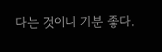다는 것이니 기분 좋다.